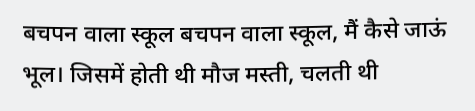बचपन वाला स्कूल बचपन वाला स्कूल, मैं कैसे जाऊं भूल। जिसमें होती थी मौज मस्ती, चलती थी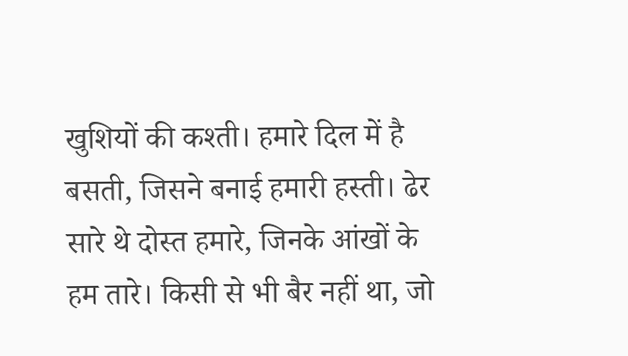खुशियों की कश्ती। हमारे दिल में है बसती, जिसने बनाई हमारी हस्ती। ढेर सारे थे दोस्त हमारे, जिनके आंखों के हम तारे। किसी से भी बैर नहीं था, जो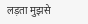लड़ता मुझसे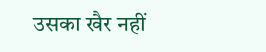उसका खैर नहीं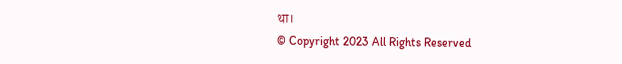था।
© Copyright 2023 All Rights Reserved